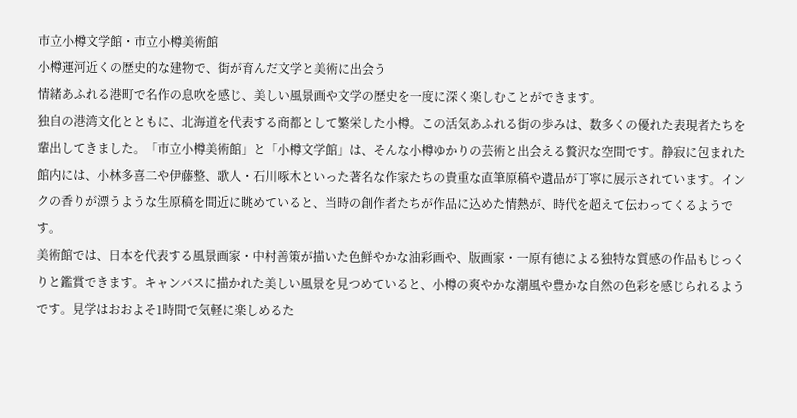市立小樽文学館・市立小樽美術館
小樽運河近くの歴史的な建物で、街が育んだ文学と美術に出会う
情緒あふれる港町で名作の息吹を感じ、美しい風景画や文学の歴史を一度に深く楽しむことができます。
独自の港湾文化とともに、北海道を代表する商都として繁栄した小樽。この活気あふれる街の歩みは、数多くの優れた表現者たちを輩出してきました。「市立小樽美術館」と「小樽文学館」は、そんな小樽ゆかりの芸術と出会える贅沢な空間です。静寂に包まれた館内には、小林多喜二や伊藤整、歌人・石川啄木といった著名な作家たちの貴重な直筆原稿や遺品が丁寧に展示されています。インクの香りが漂うような生原稿を間近に眺めていると、当時の創作者たちが作品に込めた情熱が、時代を超えて伝わってくるようです。
美術館では、日本を代表する風景画家・中村善策が描いた色鮮やかな油彩画や、版画家・一原有徳による独特な質感の作品もじっくりと鑑賞できます。キャンバスに描かれた美しい風景を見つめていると、小樽の爽やかな潮風や豊かな自然の色彩を感じられるようです。見学はおおよそ1時間で気軽に楽しめるた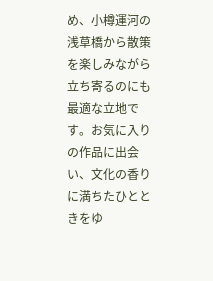め、小樽運河の浅草橋から散策を楽しみながら立ち寄るのにも最適な立地です。お気に入りの作品に出会い、文化の香りに満ちたひとときをゆ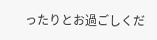ったりとお過ごしくだ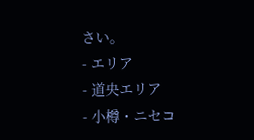さい。
- エリア
- 道央エリア
- 小樽・ニセコ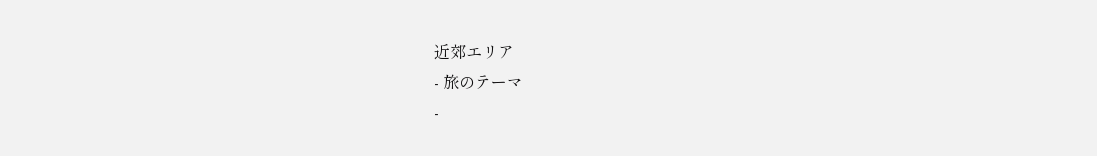近郊エリア
- 旅のテーマ
-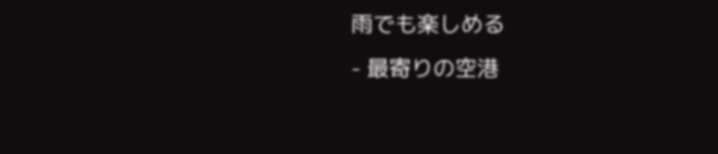雨でも楽しめる
- 最寄りの空港